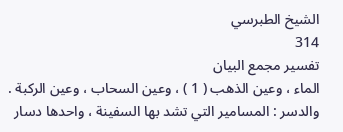الشيخ الطبرسي
314
تفسير مجمع البيان
الماء ، وعين الذهب ( 1 ) ، وعين السحاب ، وعين الركبة . والدسر : المسامير التي تشد بها السفينة ، واحدها دسار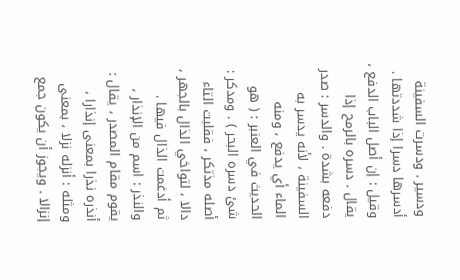ودسير . ودسرت السفينة أدسرها دسرا إذا شددتها . وقيل : إن أصل الباب الدفع ، يقال . دسره بالرمح إذا دفعه بشدة . والدسر : صدر السفينة ، لأنه يدسر به الماء أي يدفع ، ومنه الحديث في العنبر : ( هو شئ دسره البحر ) . ومدكر : أصله مذتكر ، فقلبت التاء دالا ، لتواخي الذال بالجهر ، ثم أدغمت الذال فيها . والنذر : اسم من الإنذار ، يقوم مقام المصدر ، يقال : أنذره نذرا بمعنى إنذارا ، ومثله : أنزله نزلا ، بمعنى إنزالا . ويجوز أن يكون جمع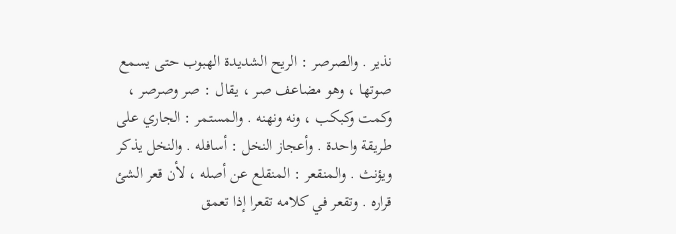نذير . والصرصر : الريح الشديدة الهبوب حتى يسمع صوتها ، وهو مضاعف صر ، يقال : صر وصرصر ، وكمت وكبكب ، ونه ونهنه . والمستمر : الجاري على طريقة واحدة . وأعجاز النخل : أسافله . والنخل يذكر ويؤنث . والمنقعر : المنقلع عن أصله ، لأن قعر الشئ قراره . وتقعر في كلامه تقعرا إذا تعمق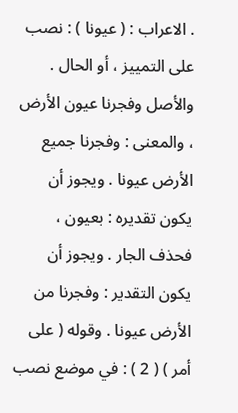. الاعراب : ( عيونا ) : نصب على التمييز ، أو الحال . والأصل وفجرنا عيون الأرض ، والمعنى : وفجرنا جميع الأرض عيونا . ويجوز أن يكون تقديره : بعيون ، فحذف الجار . ويجوز أن يكون التقدير : وفجرنا من الأرض عيونا . وقوله ( على أمر ) ( 2 ) : في موضع نصب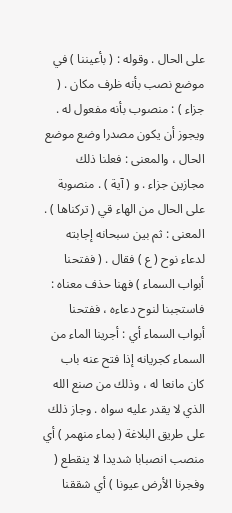على الحال . وقوله : ( بأعيننا ) في موضع نصب بأنه ظرف مكان . ( جزاء ) : منصوب بأنه مفعول له . ويجوز أن يكون مصدرا وضع موضع الحال ، والمعنى : فعلنا ذلك مجازين جزاء . و ( آية ) . منصوبة على الحال من الهاء قي ( تركناها ) . المعنى : ثم بين سبحانه إجابته لدعاء نوح ( ع ) فقال . ( ففتحنا أبواب السماء ) فهنا حذف معناه : فاستجبنا لنوح دعاءه ، ففتحنا أبواب السماء أي : أجرينا الماء من السماء كجريانه إذا فتح عنه باب كان مانعا له ، وذلك من صنع الله الذي لا يقدر عليه سواه . وجاز ذلك على طريق البلاغة ( بماء منهمر ) أي منصب انصبابا شديدا لا ينقطع ( وفجرنا الأرض عيونا ) أي شققنا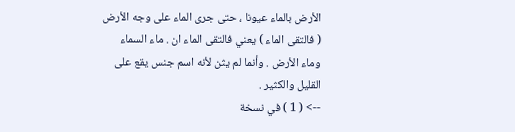الأرض بالماء عيونا ، حتى جرى الماء على وجه الأرض ( فالتقى الماء ) يعني فالتقى الماء ان . ماء السماء وماء الأرض . وأنما لم يثن لأنه اسم جنس يقع على القليل والكثير .
--> ( 1 ) في نسخة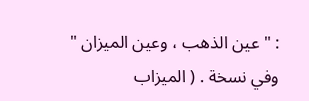: " عين الذهب ، وعين الميزان " وفي نسخة . ( الميزاب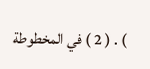) . ( 2 ) في المخطوطة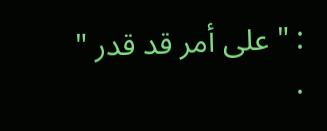: " على أمر قد قدر " .